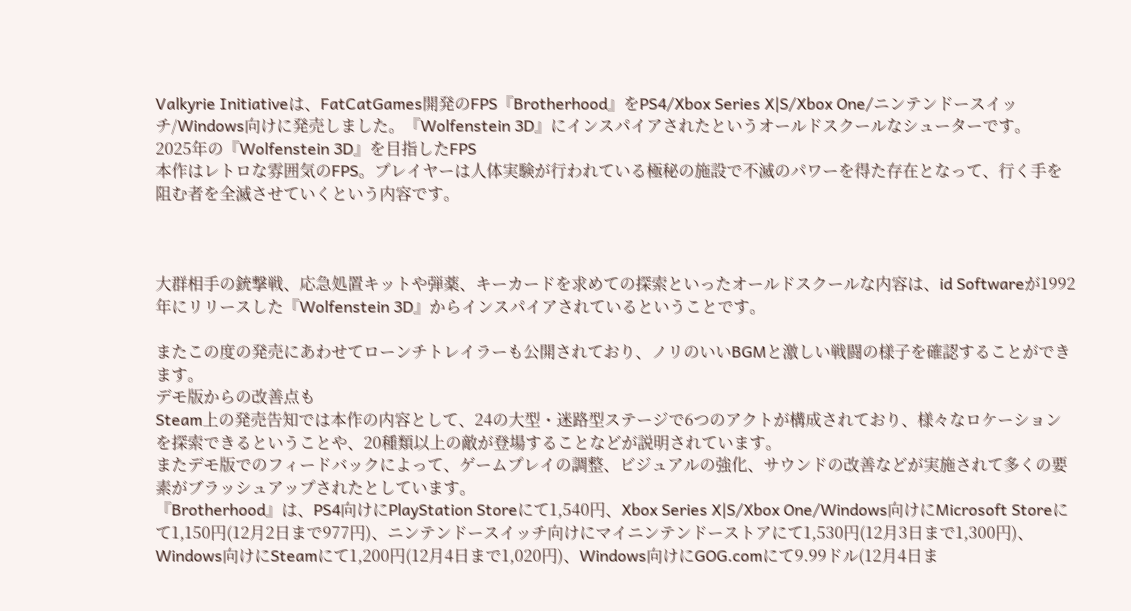Valkyrie Initiativeは、FatCatGames開発のFPS『Brotherhood』をPS4/Xbox Series X|S/Xbox One/ニンテンドースイッチ/Windows向けに発売しました。『Wolfenstein 3D』にインスパイアされたというオールドスクールなシューターです。
2025年の『Wolfenstein 3D』を目指したFPS
本作はレトロな雰囲気のFPS。プレイヤーは人体実験が行われている極秘の施設で不滅のパワーを得た存在となって、行く手を阻む者を全滅させていくという内容です。



大群相手の銃撃戦、応急処置キットや弾薬、キーカードを求めての探索といったオールドスクールな内容は、id Softwareが1992年にリリースした『Wolfenstein 3D』からインスパイアされているということです。

またこの度の発売にあわせてローンチトレイラーも公開されており、ノリのいいBGMと激しい戦闘の様子を確認することができます。
デモ版からの改善点も
Steam上の発売告知では本作の内容として、24の大型・迷路型ステージで6つのアクトが構成されており、様々なロケーションを探索できるということや、20種類以上の敵が登場することなどが説明されています。
またデモ版でのフィードバックによって、ゲームプレイの調整、ビジュアルの強化、サウンドの改善などが実施されて多くの要素がブラッシュアップされたとしています。
『Brotherhood』は、PS4向けにPlayStation Storeにて1,540円、Xbox Series X|S/Xbox One/Windows向けにMicrosoft Storeにて1,150円(12月2日まで977円)、ニンテンドースイッチ向けにマイニンテンドーストアにて1,530円(12月3日まで1,300円)、Windows向けにSteamにて1,200円(12月4日まで1,020円)、Windows向けにGOG.comにて9.99ドル(12月4日ま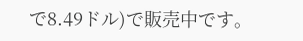で8.49ドル)で販売中です。